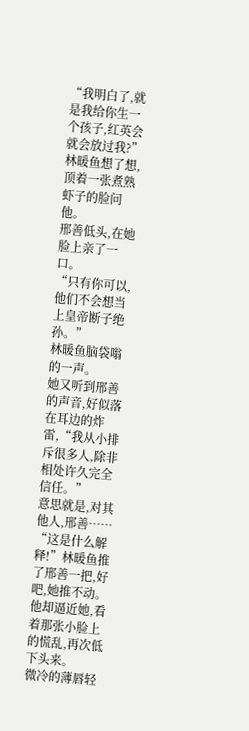“我明白了,就是我给你生一个孩子,红英会就会放过我?”林暖鱼想了想,顶着一张煮熟虾子的脸问他。
邢善低头,在她脸上亲了一口。
“只有你可以,他们不会想当上皇帝断子绝孙。”
林暖鱼脑袋嗡的一声。
她又听到邢善的声音,好似落在耳边的炸雷,“我从小排斥很多人,除非相处许久完全信任。”
意思就是,对其他人,邢善……
“这是什么解释!”林暖鱼推了邢善一把,好吧,她推不动。
他却逼近她,看着那张小脸上的慌乱,再次低下头来。
微冷的薄唇轻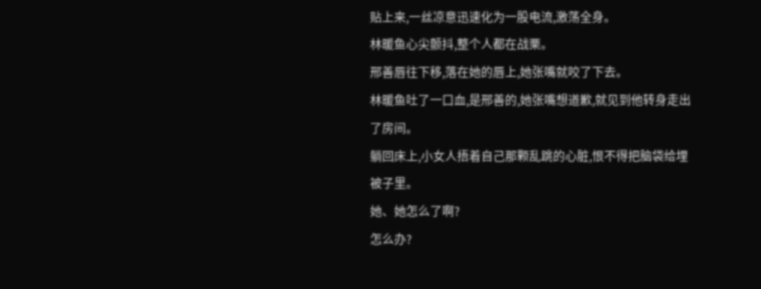贴上来,一丝凉意迅速化为一股电流,激荡全身。
林暖鱼心尖颤抖,整个人都在战栗。
邢善唇往下移,落在她的唇上,她张嘴就咬了下去。
林暖鱼吐了一口血,是邢善的,她张嘴想道歉,就见到他转身走出了房间。
躺回床上,小女人捂着自己那颗乱跳的心脏,恨不得把脑袋给埋被子里。
她、她怎么了啊?
怎么办?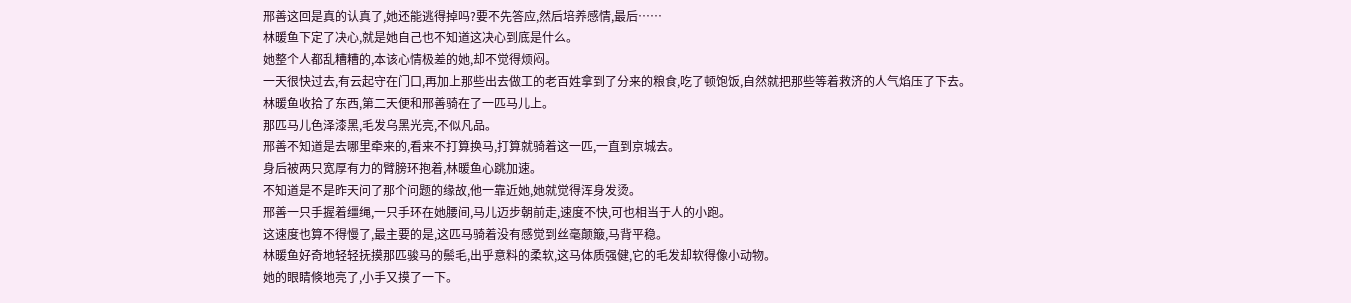邢善这回是真的认真了,她还能逃得掉吗?要不先答应,然后培养感情,最后……
林暖鱼下定了决心,就是她自己也不知道这决心到底是什么。
她整个人都乱糟糟的,本该心情极差的她,却不觉得烦闷。
一天很快过去,有云起守在门口,再加上那些出去做工的老百姓拿到了分来的粮食,吃了顿饱饭,自然就把那些等着救济的人气焰压了下去。
林暖鱼收拾了东西,第二天便和邢善骑在了一匹马儿上。
那匹马儿色泽漆黑,毛发乌黑光亮,不似凡品。
邢善不知道是去哪里牵来的,看来不打算换马,打算就骑着这一匹,一直到京城去。
身后被两只宽厚有力的臂膀环抱着,林暖鱼心跳加速。
不知道是不是昨天问了那个问题的缘故,他一靠近她,她就觉得浑身发烫。
邢善一只手握着缰绳,一只手环在她腰间,马儿迈步朝前走,速度不快,可也相当于人的小跑。
这速度也算不得慢了,最主要的是,这匹马骑着没有感觉到丝毫颠簸,马背平稳。
林暖鱼好奇地轻轻抚摸那匹骏马的鬃毛,出乎意料的柔软,这马体质强健,它的毛发却软得像小动物。
她的眼睛倏地亮了,小手又摸了一下。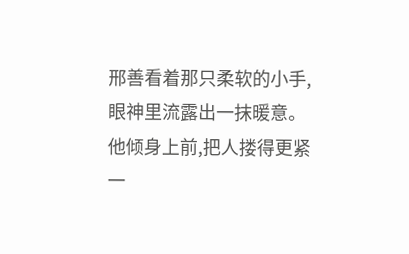邢善看着那只柔软的小手,眼神里流露出一抹暖意。
他倾身上前,把人搂得更紧一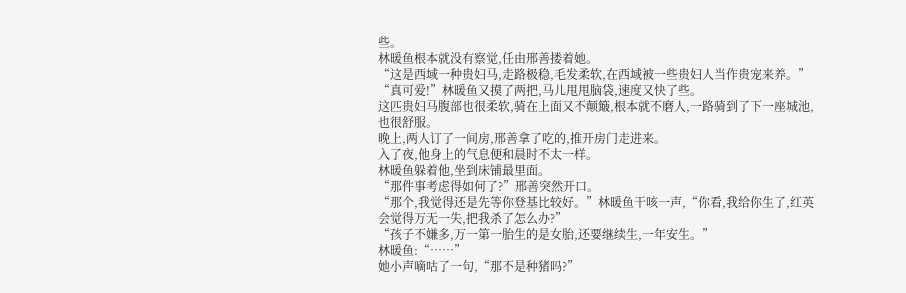些。
林暖鱼根本就没有察觉,任由邢善搂着她。
“这是西域一种贵妇马,走路极稳,毛发柔软,在西域被一些贵妇人当作贵宠来养。”
“真可爱!”林暖鱼又摸了两把,马儿甩甩脑袋,速度又快了些。
这匹贵妇马腹部也很柔软,骑在上面又不颠簸,根本就不磨人,一路骑到了下一座城池,也很舒服。
晚上,两人订了一间房,邢善拿了吃的,推开房门走进来。
入了夜,他身上的气息便和晨时不太一样。
林暖鱼躲着他,坐到床铺最里面。
“那件事考虑得如何了?”邢善突然开口。
“那个,我觉得还是先等你登基比较好。”林暖鱼干咳一声,“你看,我给你生了,红英会觉得万无一失,把我杀了怎么办?”
“孩子不嫌多,万一第一胎生的是女胎,还要继续生,一年安生。”
林暖鱼:“……”
她小声嘀咕了一句,“那不是种猪吗?”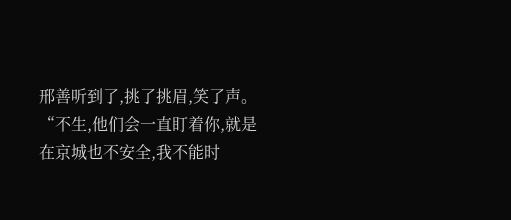邢善听到了,挑了挑眉,笑了声。
“不生,他们会一直盯着你,就是在京城也不安全,我不能时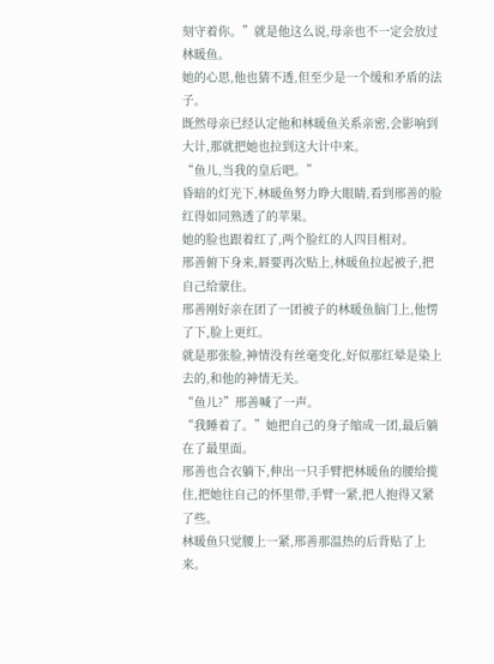刻守着你。”就是他这么说,母亲也不一定会放过林暖鱼。
她的心思,他也猜不透,但至少是一个缓和矛盾的法子。
既然母亲已经认定他和林暖鱼关系亲密,会影响到大计,那就把她也拉到这大计中来。
“鱼儿,当我的皇后吧。”
昏暗的灯光下,林暖鱼努力睁大眼睛,看到邢善的脸红得如同熟透了的苹果。
她的脸也跟着红了,两个脸红的人四目相对。
邢善俯下身来,唇要再次贴上,林暖鱼拉起被子,把自己给蒙住。
邢善刚好亲在团了一团被子的林暖鱼脑门上,他愣了下,脸上更红。
就是那张脸,神情没有丝毫变化,好似那红晕是染上去的,和他的神情无关。
“鱼儿?”邢善喊了一声。
“我睡着了。”她把自己的身子缩成一团,最后躺在了最里面。
邢善也合衣躺下,伸出一只手臂把林暖鱼的腰给揽住,把她往自己的怀里带,手臂一紧,把人抱得又紧了些。
林暖鱼只觉腰上一紧,邢善那温热的后背贴了上来。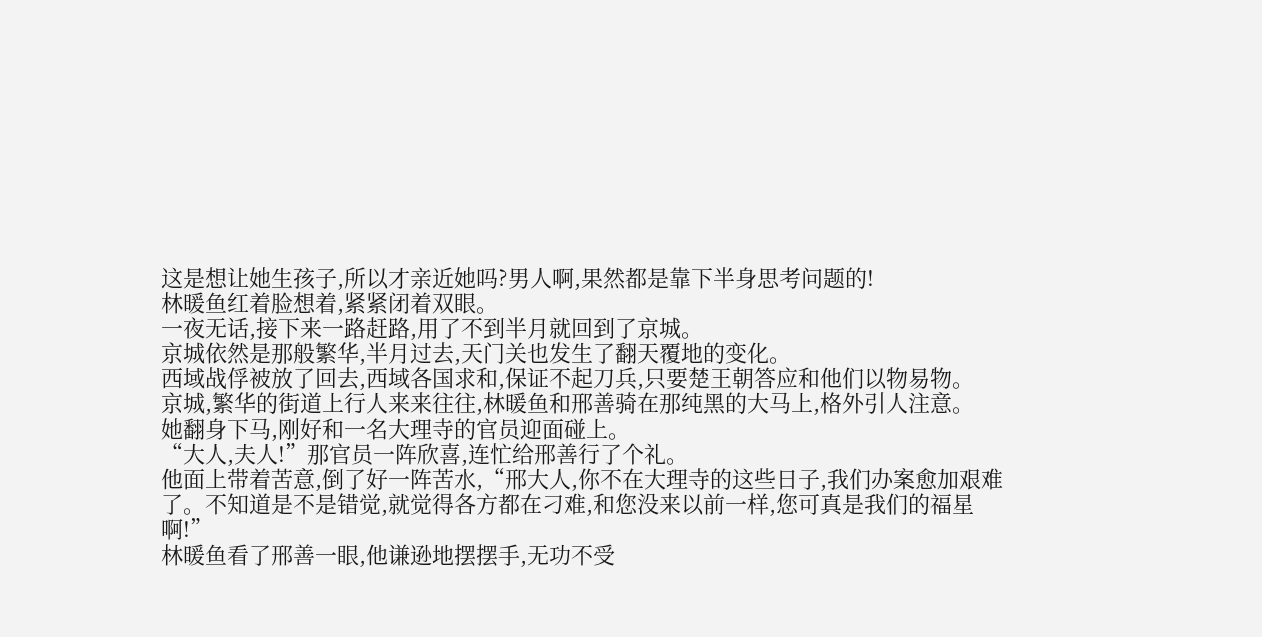这是想让她生孩子,所以才亲近她吗?男人啊,果然都是靠下半身思考问题的!
林暖鱼红着脸想着,紧紧闭着双眼。
一夜无话,接下来一路赶路,用了不到半月就回到了京城。
京城依然是那般繁华,半月过去,天门关也发生了翻天覆地的变化。
西域战俘被放了回去,西域各国求和,保证不起刀兵,只要楚王朝答应和他们以物易物。
京城,繁华的街道上行人来来往往,林暖鱼和邢善骑在那纯黑的大马上,格外引人注意。
她翻身下马,刚好和一名大理寺的官员迎面碰上。
“大人,夫人!”那官员一阵欣喜,连忙给邢善行了个礼。
他面上带着苦意,倒了好一阵苦水,“邢大人,你不在大理寺的这些日子,我们办案愈加艰难了。不知道是不是错觉,就觉得各方都在刁难,和您没来以前一样,您可真是我们的福星啊!”
林暖鱼看了邢善一眼,他谦逊地摆摆手,无功不受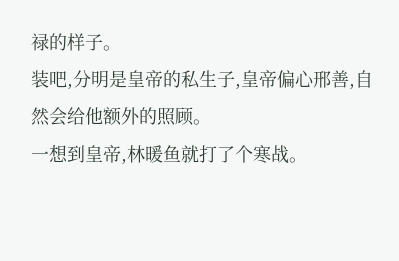禄的样子。
装吧,分明是皇帝的私生子,皇帝偏心邢善,自然会给他额外的照顾。
一想到皇帝,林暖鱼就打了个寒战。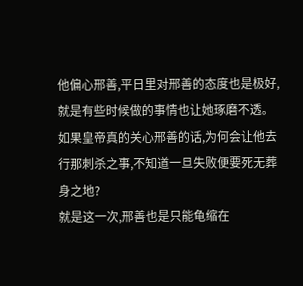他偏心邢善,平日里对邢善的态度也是极好,就是有些时候做的事情也让她琢磨不透。
如果皇帝真的关心邢善的话,为何会让他去行那刺杀之事,不知道一旦失败便要死无葬身之地?
就是这一次,邢善也是只能龟缩在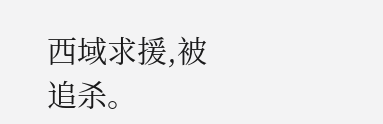西域求援,被追杀。